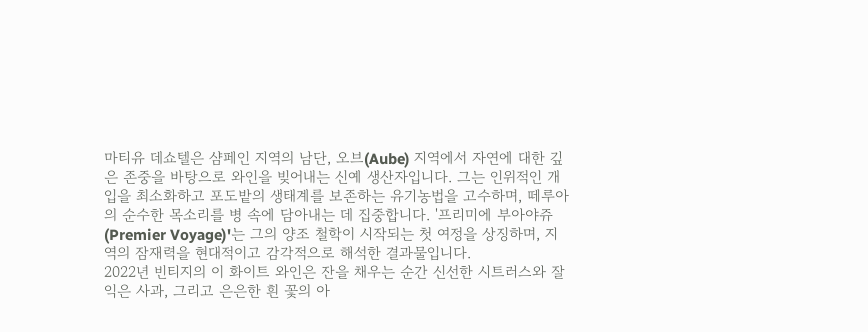마티유 데쇼텔은 샴페인 지역의 남단, 오브(Aube) 지역에서 자연에 대한 깊은 존중을 바탕으로 와인을 빚어내는 신예 생산자입니다. 그는 인위적인 개입을 최소화하고 포도밭의 생태계를 보존하는 유기농법을 고수하며, 떼루아의 순수한 목소리를 병 속에 담아내는 데 집중합니다. '프리미에 부아야쥬(Premier Voyage)'는 그의 양조 철학이 시작되는 첫 여정을 상징하며, 지역의 잠재력을 현대적이고 감각적으로 해석한 결과물입니다.
2022년 빈티지의 이 화이트 와인은 잔을 채우는 순간 신선한 시트러스와 잘 익은 사과, 그리고 은은한 흰 꽃의 아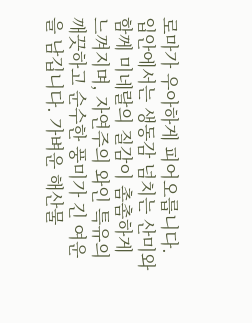로마가 우아하게 피어오릅니다. 입안에서는 생동감 넘치는 산미와 함께 미네랄의 질감이 촘촘하게 느껴지며, 자연주의 와인 특유의 깨끗하고 순수한 풍미가 긴 여운을 남깁니다. 가벼운 해산물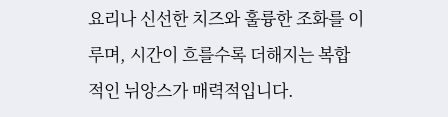요리나 신선한 치즈와 훌륭한 조화를 이루며, 시간이 흐를수록 더해지는 복합적인 뉘앙스가 매력적입니다.